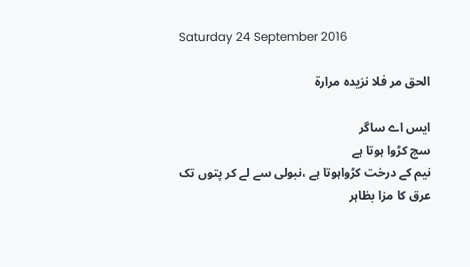Saturday 24 September 2016

الحق مر فلا نزيده مرارة

ایس اے ساگر
سچ کڑوا ہوتا ہے
نیم کے درخت کڑواہوتا ہے ،نبولی سے لے کر پتوں تک عرق کا مزا بظاہر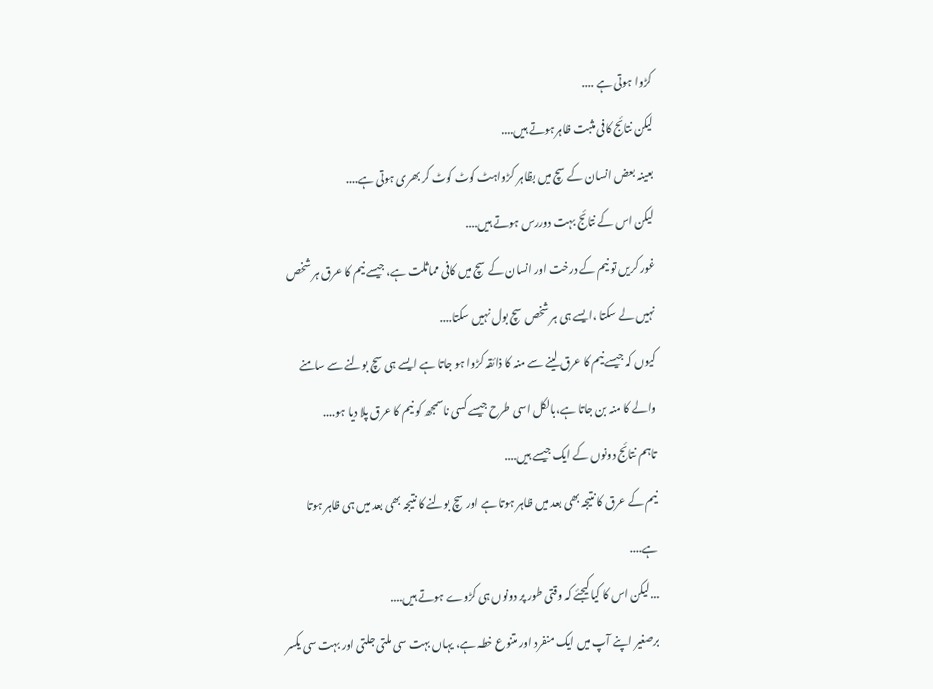کڑوا ہوتی ہے ....
لیکن نتائج کافی مثبت ظاہرہوتے ہیں....
بعینہ بعض انسان کے سچ میں بظاہر کڑواہٹ کوٹ کوٹ کر بھری ہوتی ہے....
لیکن اس کے نتائج بہت دوررس ہوتے ہیں....
غور کریں تو نیم کے درخت اور انسان کے سچ میں کافی مماثلت ہے، جیسے نیم کا عرق ہر شخص نہیں لے سکتا ،ایسے ہی ہر شخص سچ بول نہیں سکتا....
کیوں کہ جیسے نیم کا عرق لینے سے منہ کا ذائقہ کڑوا ہو جاتا ہے ایسے ہی سچ بولنے سے سامنے والے کا منہ بن جاتا ہے،بالکل اسی طرح جیسے کسی ناسمجھ کو نیم کا عرق پلا دیا ہو....
تاہم نتائج دونوں کے ایک جیسے ہیں....
نیم کے عرق کا نتیجہ بھی بعد میں ظاہر ہوتا ہے اور سچ بولنے کا نتیجہ بھی بعد میں ہی ظاہر ہوتا ہے....
...لیکن اس کا کیا کیجئے کہ وقتی طور پر دونوں ہی کڑوے ہوتے ہیں....
برصغیر اپنے آپ میں ایک منفرد اور متنوع خطہ ہے، یہاں بہت سی ملتی جلتی اور بہت سی یکسر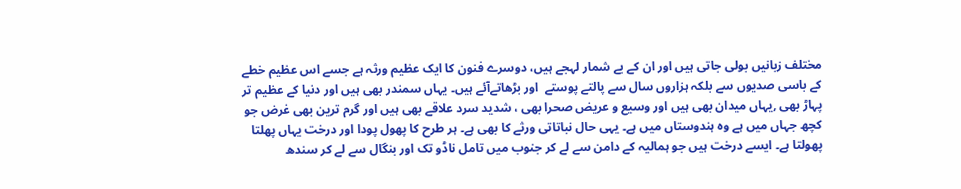مختلف زبانیں بولی جاتی ہیں اور ان کے بے شمار لہجے ہیں، دوسرے فنون کا ایک عظیم ورثہ ہے جسے اس عظیم خطے کے باسی صدیوں سے بلکہ ہزاروں سال سے پالتے پوستے  اور بڑھاتےآئے ہیں۔ یہاں سمندر بھی ہیں اور دنیا کے عظیم تر پہاڑ بھی ,یہاں میدان بھی ہیں اور وسیع و عریض صحرا بھی ، شدید سرد علاقے بھی ہیں اور گرم ترین بھی غرض جو کچھ جہاں میں ہے وہ ہندوستاں میں ہے۔ یہی حال نباتاتی ورثے کا بھی ہے۔ ہر طرح کا پھول پودا اور درخت یہاں پھلتا پھولتا ہے۔ ایسے درخت ہیں جو ہمالیہ کے دامن سے لے کر جنوب میں تامل ناڈو تک اور بنگال سے لے کر سندھ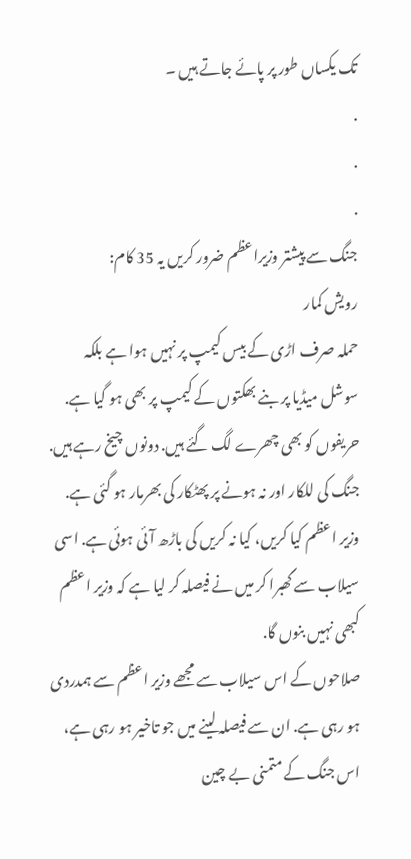تک یکساں طور پر پائے جاتے ہیں ۔
.
.
.
جنگ سے پیشتر وزیراعظم ضرور کریں یہ 35 کام:
رویش کمار
حملہ صرف اڑی کے بیس کیمپ پر نہیں ہوا ہے بلکہ سوشل میڈیا پر بنے بھکتوں کے کیمپ پر بھی ہو گیا ہے. حریفوں کو بھی چھرے لگ گئے ہیں. دونوں چیخ رہے ہیں. جنگ کی للکار اور نہ ہونے پر پھٹکار کی بھرمار ہو گئی ہے. وزیر اعظم کیا کریں، کیا نہ کریں کی باڑھ آئی ہوئی ہے. اسی سیلاب سے گھبرا کر میں نے فیصلہ کر لیا ہے کہ وزیر اعظم کبھی نہیں بنوں گا.
صلاحوں کے اس سیلاب سے مجھے وزیر اعظم سے ہمدردی ہو رہی ہے. ان سے فیصلہ لینے میں جو تاخیر ہو رہی ہے، اس جنگ کے متمنی بے چین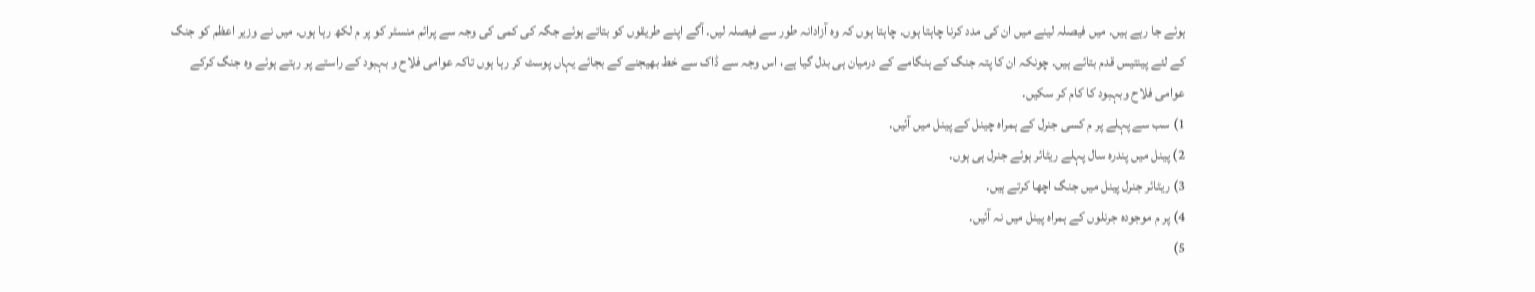ہوئے جا رہے ہیں. میں فیصلہ لینے میں ان کی مدد کرنا چاہتا ہوں. چاہتا ہوں کہ وہ آزادانہ طور سے فیصلہ لیں. آگے اپنے طریقوں کو بتاتے ہوئے جگہ کی کمی کی وجہ سے پرائم منسٹر کو پر م لکھ رہا ہوں. میں نے وزیر اعظم کو جنگ کے لئے پینتیس قدم بتائے ہیں. چونکہ ان کا پتہ جنگ کے ہنگامے کے درمیان ہی بدل گیا ہے، اس وجہ سے ڈاک سے خط بھیجنے کے بجائے یہاں پوسٹ کر رہا ہوں تاکہ عوامی فلاح و بہبود کے راستے پر رہتے ہوئے وہ جنگ کرکے عوامی فلاح وبہبود کا کام کر سکیں.
1) سب سے پہلے پر م کسی جنرل کے ہمراہ چینل کے پینل میں آئیں.
2) پینل میں پندرہ سال پہلے ریٹائر ہوئے جنرل ہی ہوں.
3) ریٹائر جنرل پینل میں جنگ اچھا کرتے ہیں.
4) پر م موجودہ جرنلوں کے ہمراہ پینل میں نہ آئیں.
5)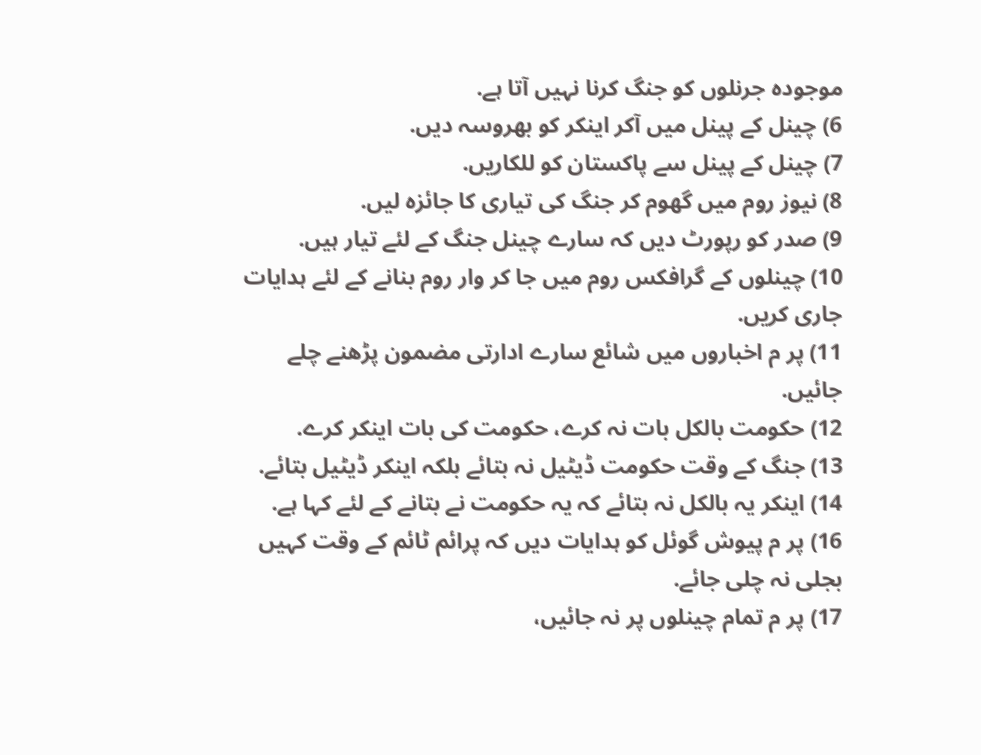موجودہ جرنلوں کو جنگ کرنا نہیں آتا ہے.
6) چینل کے پینل میں آکر اینکر کو بھروسہ دیں.
7) چینل کے پینل سے پاکستان کو للكاریں.
8) نیوز روم میں گھوم کر جنگ کی تیاری کا جائزہ لیں.
9) صدر کو رپورٹ دیں کہ سارے چینل جنگ کے لئے تیار ہیں.
10) چینلوں کے گرافکس روم میں جا کر وار روم بنانے کے لئے ہدایات جاری کریں.
11) پر م اخباروں میں شائع سارے ادارتی مضمون پڑھنے چلے جائیں.
12) حکومت بالکل بات نہ کرے، حکومت کی بات اینکر کرے.
13) جنگ کے وقت حکومت ڈیٹیل نہ بتائے بلکہ اینکر ڈیٹیل بتائے.
14) اینکر یہ بالکل نہ بتائے کہ یہ حکومت نے بتانے کے لئے کہا ہے.
16) پر م پیوش گوئل کو ہدایات دیں کہ پرائم ٹائم کے وقت کہیں بجلی نہ چلی جائے.
17) پر م تمام چینلوں پر نہ جائیں،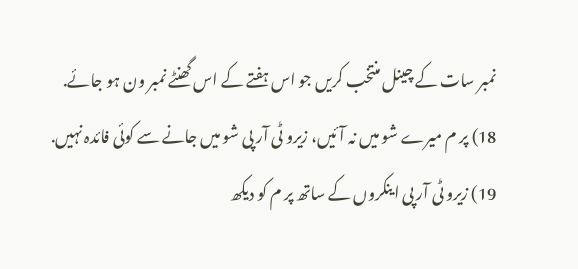نمبر سات کے چینل منتخب کریں جو اس ہفتے کے اس گھنٹے نمبر ون ہو جائے.
18) پر م میرے شو میں نہ آئیں، زیرو ٹی آر پی شو میں جانے سے کوئی فائدہ نہیں.
19) زیرو ٹی آر پی اینکروں کے ساتھ پر م کو دیکھ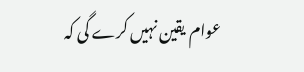عوام یقین نہیں کرے گی کہ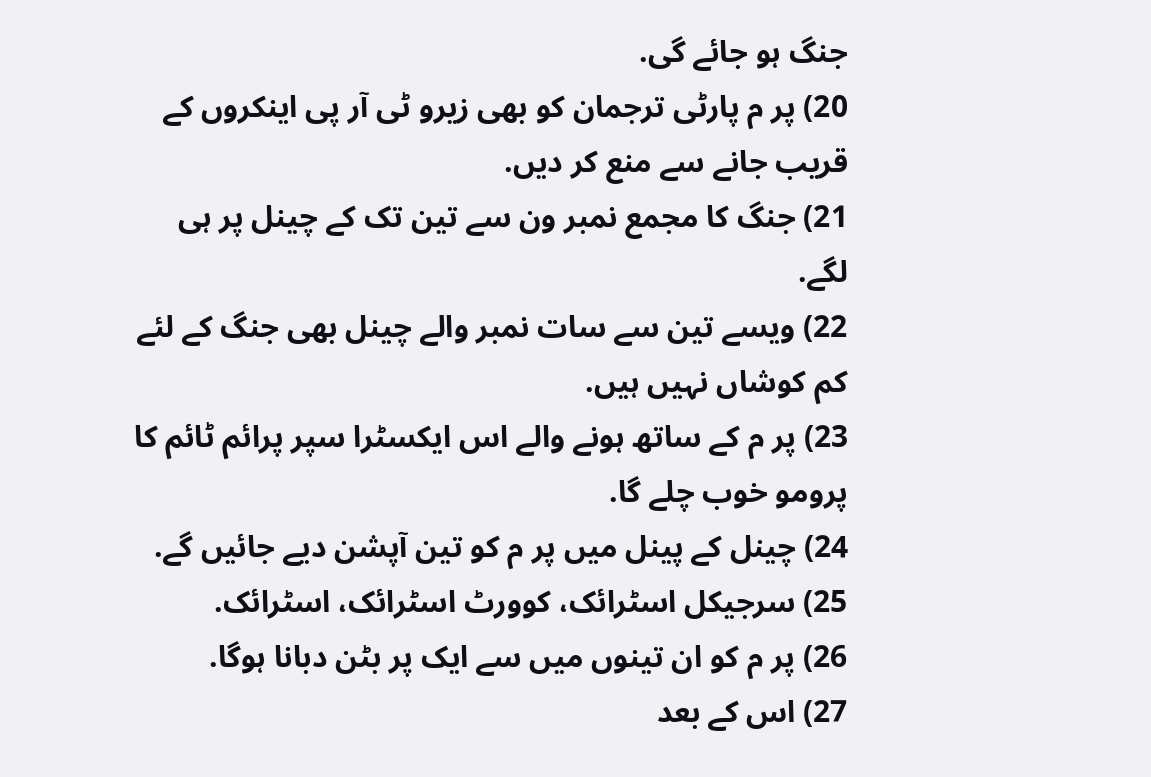جنگ ہو جائے گی.
20) پر م پارٹی ترجمان کو بھی زیرو ٹی آر پی اینکروں کے قریب جانے سے منع کر دیں.
21) جنگ کا مجمع نمبر ون سے تین تک کے چینل پر ہی لگے.
22) ویسے تین سے سات نمبر والے چینل بھی جنگ کے لئے کم کوشاں نہیں ہیں.
23) پر م کے ساتھ ہونے والے اس ایكسٹرا سپر پرائم ٹائم کا پرومو خوب چلے گا.
24) چینل کے پینل میں پر م کو تین آپشن دیے جائیں گے.
25) سرجیکل اسٹرائک، كوورٹ اسٹرائک، اسٹرائک.
26) پر م کو ان تینوں میں سے ایک پر بٹن دبانا ہوگا.
27) اس کے بعد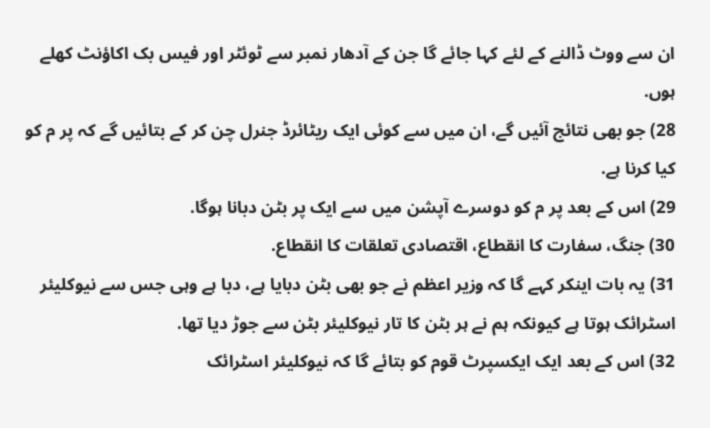ان سے ووٹ ڈالنے کے لئے کہا جائے گا جن کے آدھار نمبر سے ٹوئٹر اور فیس بک اکاؤنٹ کھلے ہوں.
28) جو بھی نتائج آئیں گے، ان میں سے کوئی ایک ریٹائرڈ جنرل چن کر کے بتائیں گے کہ پر م کو کیا کرنا ہے.
29) اس کے بعد پر م کو دوسرے آپشن میں سے ایک پر بٹن دبانا ہوگا.
30) جنگ، سفارت کا انقطاع، اقتصادی تعلقات کا انقطاع.
31) یہ بات اینکر کہے گا کہ وزیر اعظم نے جو بھی بٹن دبایا ہے، دبا ہے وہی جس سے نیوکلیئر اسٹرائک ہوتا ہے کیونکہ ہم نے ہر بٹن کا تار نیوکلیئر بٹن سے جوڑ دیا تھا.
32) اس کے بعد ایک ایکسپرٹ قوم کو بتائے گا کہ نیوکلیئر اسٹرائک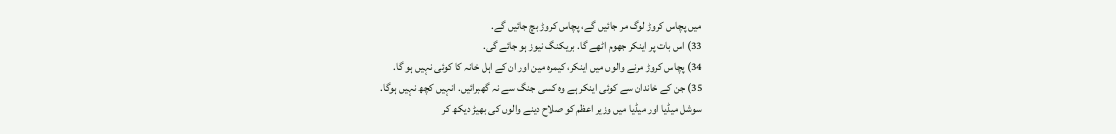میں پچاس کروڑ لوگ مر جائیں گے، پچاس کروڑ بچ جائیں گے.
33) اس بات پر اینکر جھوم اٹھے گا. بریکنگ نیوز ہو جائے گی.
34) پچاس کروڑ مرنے والوں میں اینکر، کیمرہ مین اور ان کے اہل خانہ کا کوئی نہیں ہو گا.
35) جن کے خاندان سے کوئی اینکر ہے وہ کسی جنگ سے نہ گھبرائیں. انہیں کچھ نہیں ہوگا.
سوشل میڈیا اور میڈیا میں وزیر اعظم کو صلاح دینے والوں کی بھیڑ دیکھ کر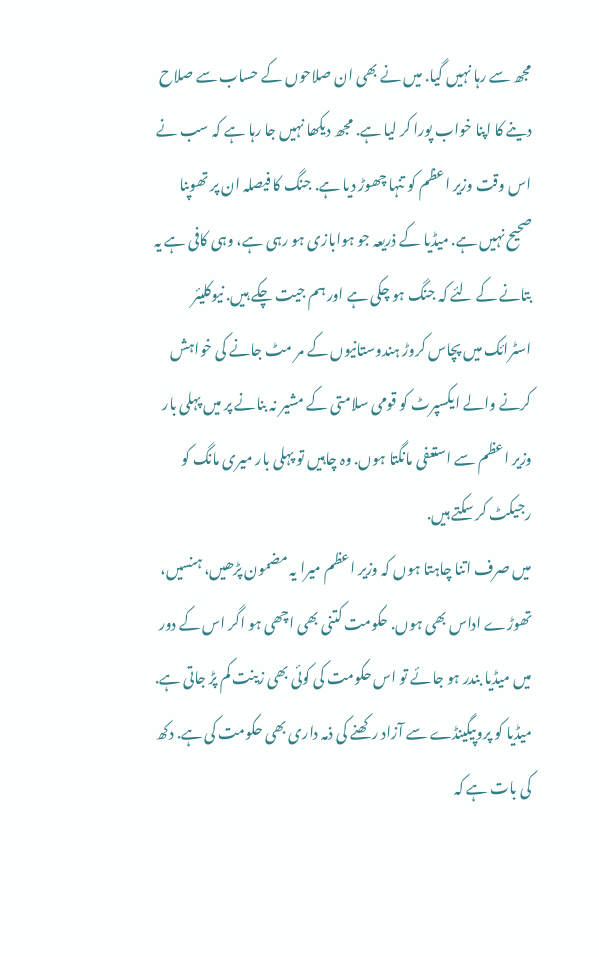مجھ سے رہا نہیں گیا. میں نے بھی ان صلاحوں کے حساب سے صلاح دینے کا اپنا خواب پورا کر لیا ہے. مجھ دیکھا نہیں جا رہا ہے کہ سب نے اس وقت وزیر اعظم کو تنہا چھوڑ دیا ہے. جنگ کا فیصلہ ان پر تھوپنا صحیح نہیں ہے. میڈیا کے ذریعہ جو ہوابازی ہو رہی ہے، وہی کافی ہے یہ بتانے کے لئے کہ جنگ ہو چکی ہے اور ہم جیت چکے ہیں. نیوکلیئر اسٹرائک میں پچاس کروڑ ہندوستانیوں کے مر مٹ جانے کی خواہش کرنے والے ایکسپرٹ کو قومی سلامتی کے مشیر نہ بنانے پر میں پہلی بار وزیر اعظم سے استعفی مانگتا ہوں. وہ چاہیں تو پہلی بار میری مانگ کو رجیکٹ کر سکتے ہیں.
میں صرف اتنا چاہتا ہوں کہ وزیر اعظم میرا یہ مضمون پڑھیں، ہنسیں، تھوڑے اداس بھی ہوں. حکومت کتنی بھی اچھی ہو اگر اس کے دور میں میڈیا بندر ہو جائے تو اس حکومت کی کوئی بھی زینت کم پڑ جاتی ہے. میڈیا کو پروپیگینڈے سے آزاد رکھنے کی ذمہ داری بھی حکومت کی ہے. دکھ کی بات ہے کہ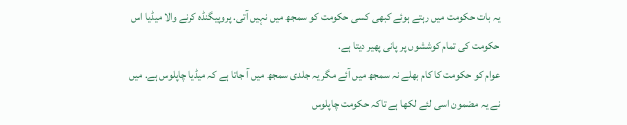یہ بات حکومت میں رہتے ہوئے کبھی کسی حکومت کو سمجھ میں نہیں آتی. پروپیگنڈہ کرنے والا میڈیا اس حکومت کی تمام کوششوں پر پانی پھیر دیتا ہے.
عوام کو حکومت کا کام بھلے نہ سمجھ میں آئے مگر یہ جلدی سمجھ میں آ جاتا ہے کہ میڈیا چاپلوس ہے. میں نے یہ مضمون اسی لئے لکھا ہے تاکہ حکومت چاپلوس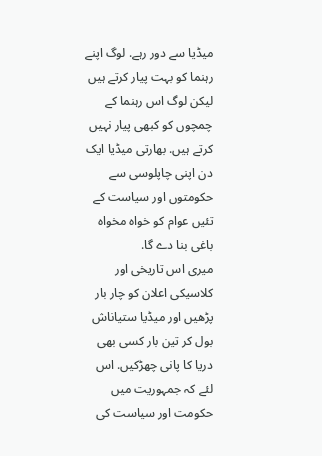میڈیا سے دور رہے. لوگ اپنے رہنما کو بہت پیار کرتے ہیں لیکن لوگ اس رہنما کے چمچوں کو کبھی پیار نہیں کرتے ہیں. بھارتی میڈیا ایک دن اپنی چاپلوسی سے حکومتوں اور سیاست کے تئیں عوام کو خواہ مخواه باغی بنا دے گا.
میری اس تاریخی اور کلاسیکی اعلان کو چار بار پڑھیں اور میڈیا ستیاناش بول کر تین بار کسی بھی دریا کا پانی چھڑکیں. اس لئے کہ جمہوریت میں حکومت اور سیاست کی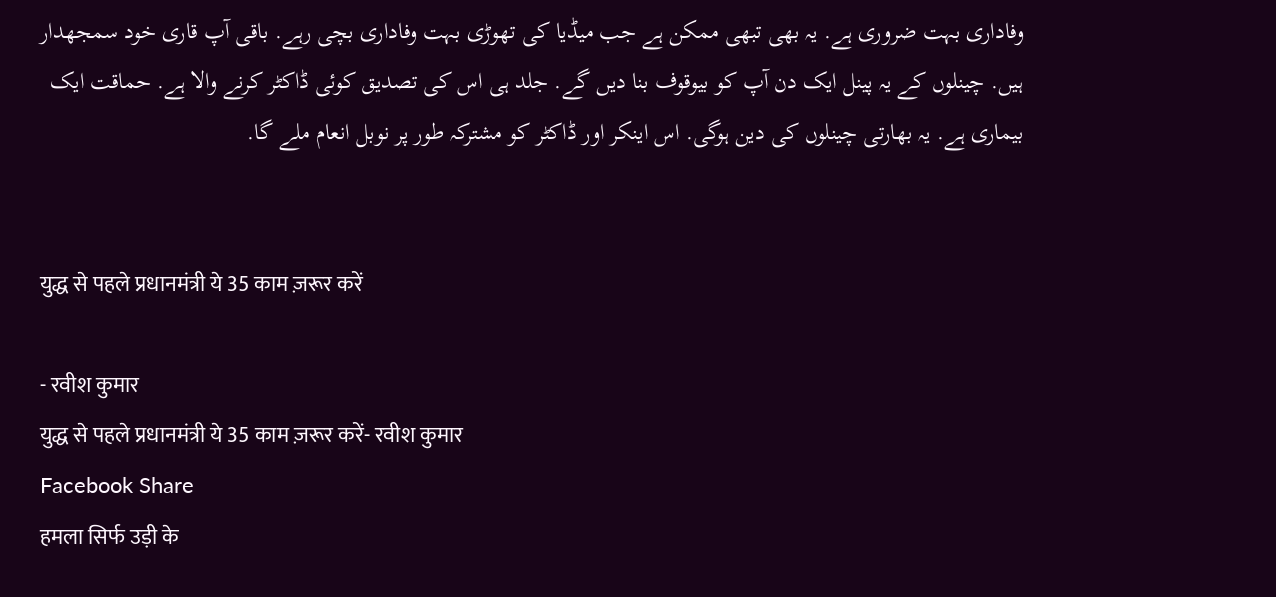وفاداری بہت ضروری ہے. یہ بھی تبھی ممکن ہے جب میڈیا کی تھوڑی بہت وفاداری بچی رہے. باقی آپ قاری خود سمجھدار ہیں. چینلوں کے یہ پینل ایک دن آپ کو بیوقوف بنا دیں گے. جلد ہی اس کی تصدیق کوئی ڈاکٹر کرنے والا ہے. حماقت ایک بیماری ہے. یہ بھارتی چینلوں کی دین ہوگی. اس اینکر اور ڈاکٹر کو مشترکہ طور پر نوبل انعام ملے گا.


युद्ध से पहले प्रधानमंत्री ये 35 काम ज़रूर करें

- रवीश कुमार
युद्ध से पहले प्रधानमंत्री ये 35 काम ज़रूर करें- रवीश कुमार
Facebook Share
हमला सिर्फ उड़ी के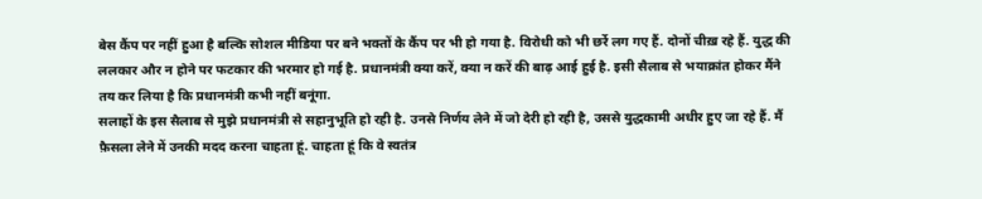बेस कैंप पर नहीं हुआ है बल्कि सोशल मीडिया पर बने भक्तों के कैंप पर भी हो गया है. विरोधी को भी छर्रे लग गए हैं. दोनों चीख़ रहे हैं. युद्ध की ललकार और न होने पर फटकार की भरमार हो गई है. प्रधानमंत्री क्या करें, क्या न करें की बाढ़ आई हुई है. इसी सैलाब से भयाक्रांत होकर मैंने तय कर लिया है कि प्रधानमंत्री कभी नहीं बनूंगा.
सलाहों के इस सैलाब से मुझे प्रधानमंत्री से सहानुभूति हो रही है. उनसे निर्णय लेने में जो देरी हो रही है, उससे युद्धकामी अधीर हुए जा रहे हैं. मैं फ़ैसला लेने में उनकी मदद करना चाहता हूं. चाहता हूं कि वे स्वतंत्र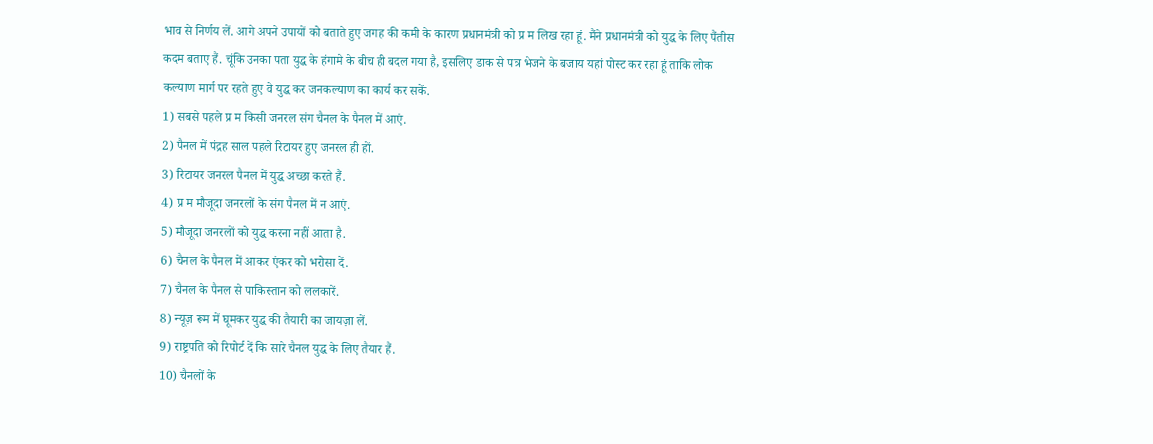भाव से निर्णय लें. आगे अपने उपायों को बताते हुए जगह की कमी के कारण प्रधानमंत्री को प्र म लिख रहा हूं. मैंने प्रधानमंत्री को युद्ध के लिए पैंतीस कदम बताए हैं. चूंकि उनका पता युद्ध के हंगामे के बीच ही बदल गया है, इसलिए डाक से पत्र भेजने के बजाय यहां पोस्ट कर रहा हूं ताकि लोक कल्याण मार्ग पर रहते हुए वे युद्ध कर जनकल्याण का कार्य कर सकें.
1) सबसे पहले प्र म किसी जनरल संग चैनल के पैनल में आएं.
2) पैनल में पंद्रह साल पहले रिटायर हुए जनरल ही हों.
3) रिटायर जनरल पैनल में युद्ध अच्छा करते हैं.
4) प्र म मौजूदा जनरलों के संग पैनल में न आएं.
5) मौजूदा जनरलों को युद्ध करना नहीं आता है.
6) चैनल के पैनल में आकर एंकर को भरोसा दें.
7) चैनल के पैनल से पाकिस्तान को ललकारें.
8) न्यूज़ रूम में घूमकर युद्ध की तैयारी का जायज़ा लें.
9) राष्ट्रपति को रिपोर्ट दें कि सारे चैनल युद्ध के लिए तैयार हैं.
10) चैनलों के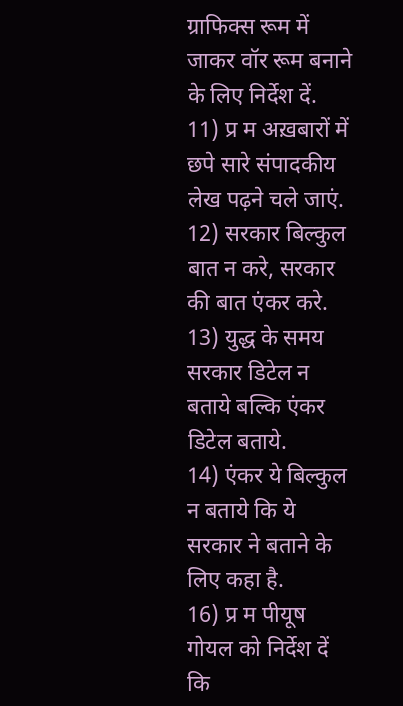ग्राफिक्स रूम में जाकर वॉर रूम बनाने के लिए निर्देश दें.
11) प्र म अख़बारों में छपे सारे संपादकीय लेख पढ़ने चले जाएं.
12) सरकार बिल्कुल बात न करे, सरकार की बात एंकर करे.
13) युद्ध के समय सरकार डिटेल न बताये बल्कि एंकर डिटेल बताये.
14) एंकर ये बिल्कुल न बताये कि ये सरकार ने बताने के लिए कहा है.
16) प्र म पीयूष गोयल को निर्देश दें कि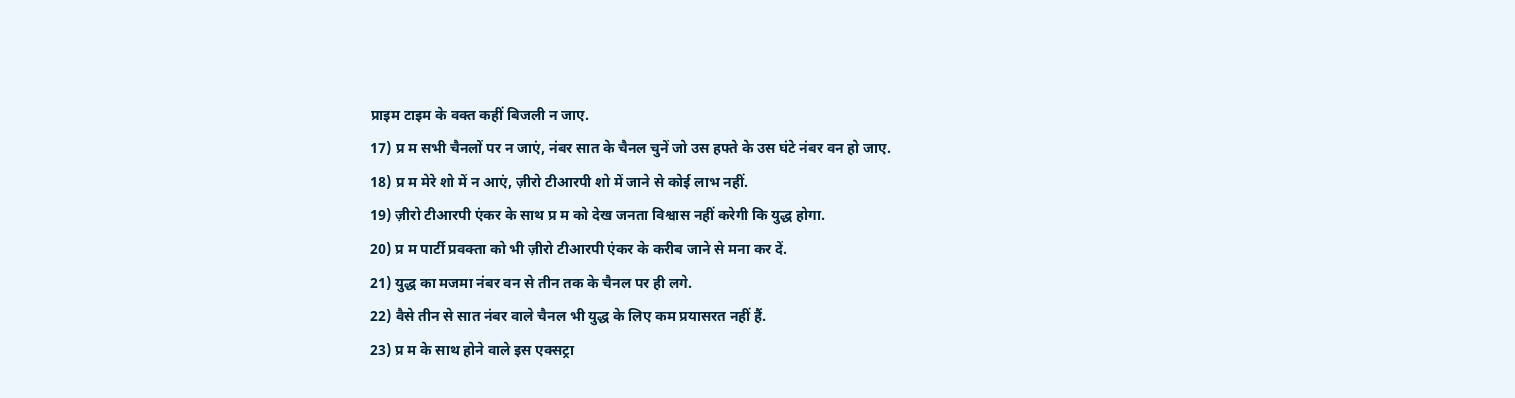प्राइम टाइम के वक्त कहीं बिजली न जाए.
17) प्र म सभी चैनलों पर न जाएं, नंबर सात के चैनल चुनें जो उस हफ्ते के उस घंटे नंबर वन हो जाए.
18) प्र म मेरे शो में न आएं, ज़ीरो टीआरपी शो में जाने से कोई लाभ नहीं.
19) ज़ीरो टीआरपी एंकर के साथ प्र म को देख जनता विश्वास नहीं करेगी कि युद्ध होगा.
20) प्र म पार्टी प्रवक्ता को भी ज़ीरो टीआरपी एंकर के करीब जाने से मना कर दें.
21) युद्ध का मजमा नंबर वन से तीन तक के चैनल पर ही लगे.
22) वैसे तीन से सात नंबर वाले चैनल भी युद्ध के लिए कम प्रयासरत नहीं हैं.
23) प्र म के साथ होने वाले इस एक्सट्रा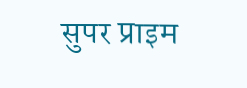सुपर प्राइम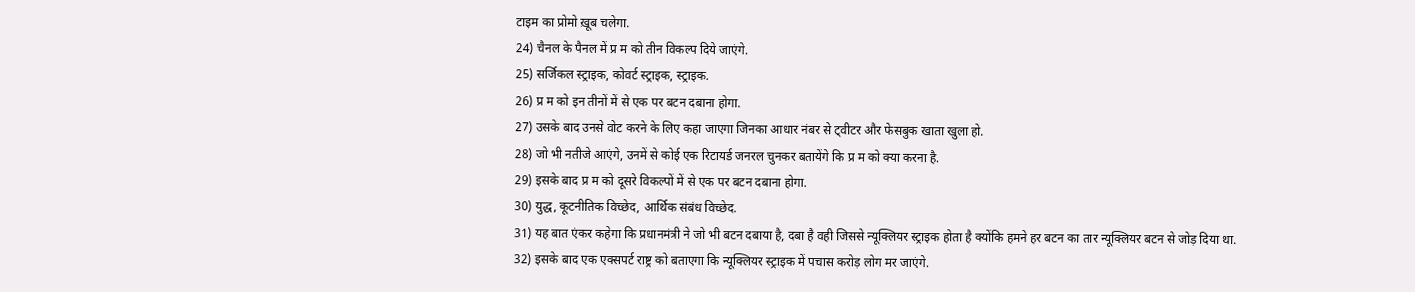टाइम का प्रोमो ख़ूब चलेगा.
24) चैनल के पैनल में प्र म को तीन विकल्प दिये जाएंगे.
25) सर्जिकल स्ट्राइक, कोवर्ट स्ट्राइक, स्ट्राइक.
26) प्र म को इन तीनों में से एक पर बटन दबाना होगा.
27) उसके बाद उनसे वोट करने के लिए कहा जाएगा जिनका आधार नंबर से ट्वीटर और फेसबुक खाता खुला हो.
28) जो भी नतीजे आएंगे, उनमें से कोई एक रिटायर्ड जनरल चुनकर बतायेंगे कि प्र म को क्या करना है.
29) इसके बाद प्र म को दूसरे विकल्पों में से एक पर बटन दबाना होगा.
30) युद्ध, कूटनीतिक विच्छेद, आर्थिक संबंध विच्छेद.
31) यह बात एंकर कहेगा कि प्रधानमंत्री ने जो भी बटन दबाया है, दबा है वही जिससे न्यूक्लियर स्ट्राइक होता है क्योंकि हमने हर बटन का तार न्यूक्लियर बटन से जोड़ दिया था.
32) इसके बाद एक एक्सपर्ट राष्ट्र को बताएगा कि न्यूक्लियर स्ट्राइक में पचास करोड़ लोग मर जाएंगे.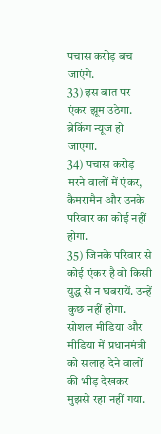पचास करोड़ बच जाएंगे.
33) इस बात पर एंकर झूम उठेगा. ब्रेकिंग न्यूज हो जाएगा.
34) पचास करोड़ मरने वालों में एंकर, कैमरामैन और उनके परिवार का कोई नहीं होगा.
35) जिनके परिवार से कोई एंकर है वो किसी युद्ध से न घबरायें. उन्हें कुछ नहीं होगा.
सोशल मीडिया और मीडिया में प्रधानमंत्री को सलाह देने वालों की भीड़ देखकर मुझसे रहा नहीं गया.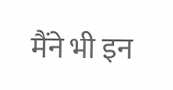मैंने भी इन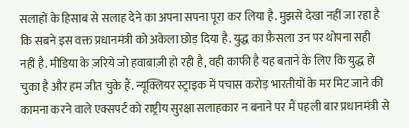सलाहों के हिसाब से सलाह देने का अपना सपना पूरा कर लिया है. मुझसे देखा नहीं जा रहा है कि सबने इस वक्त प्रधानमंत्री को अकेला छोड़ दिया है. युद्ध का फ़ैसला उन पर थोपना सही नहीं है. मीडिया के ज़रिये जो हवाबाज़ी हो रही है, वही काफी है यह बताने के लिए कि युद्ध हो चुका है और हम जीत चुके हैं. न्यूक्लियर स्ट्राइक में पचास करोड़ भारतीयों के मर मिट जाने की कामना करने वाले एक्सपर्ट को राष्ट्रीय सुरक्षा सलाहकार न बनाने पर मैं पहली बार प्रधानमंत्री से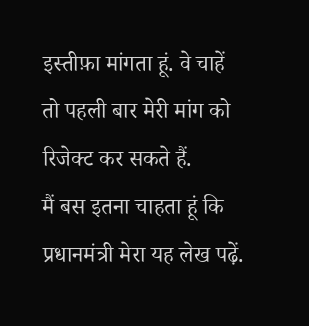इस्तीफ़ा मांगता हूं. वे चाहें तो पहली बार मेरी मांग को रिजेक्ट कर सकते हैं.
मैं बस इतना चाहता हूं कि प्रधानमंत्री मेरा यह लेख पढ़ें.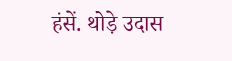हंसें. थोड़े उदास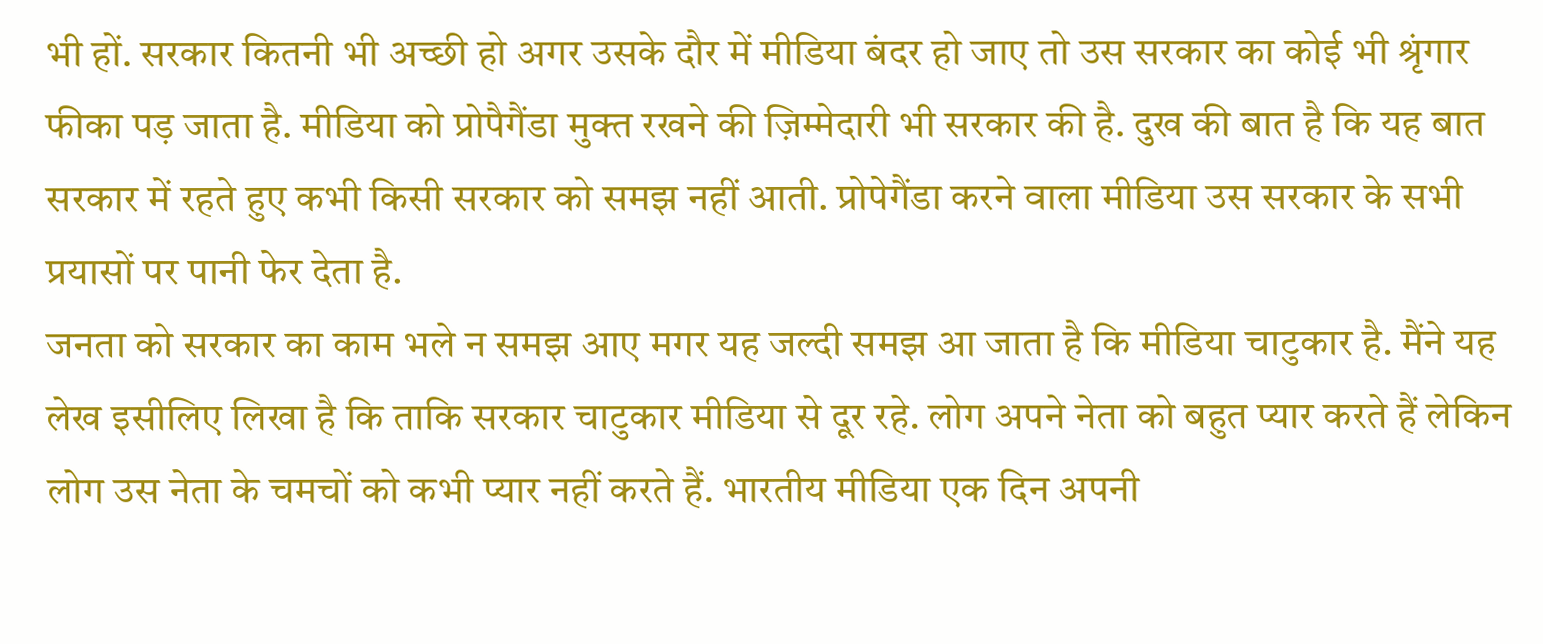भी हों. सरकार कितनी भी अच्छी हो अगर उसके दौर में मीडिया बंदर हो जाए तो उस सरकार का कोई भी श्रृंगार फीका पड़ जाता है. मीडिया को प्रोपैगैंडा मुक्त रखने की ज़िम्मेदारी भी सरकार की है. दुख की बात है कि यह बात सरकार में रहते हुए कभी किसी सरकार को समझ नहीं आती. प्रोपेगैंडा करने वाला मीडिया उस सरकार के सभी प्रयासों पर पानी फेर देता है.
जनता को सरकार का काम भले न समझ आए मगर यह जल्दी समझ आ जाता है कि मीडिया चाटुकार है. मैंने यह लेख इसीलिए लिखा है कि ताकि सरकार चाटुकार मीडिया से दूर रहे. लोग अपने नेता को बहुत प्यार करते हैं लेकिन लोग उस नेता के चमचों को कभी प्यार नहीं करते हैं. भारतीय मीडिया एक दिन अपनी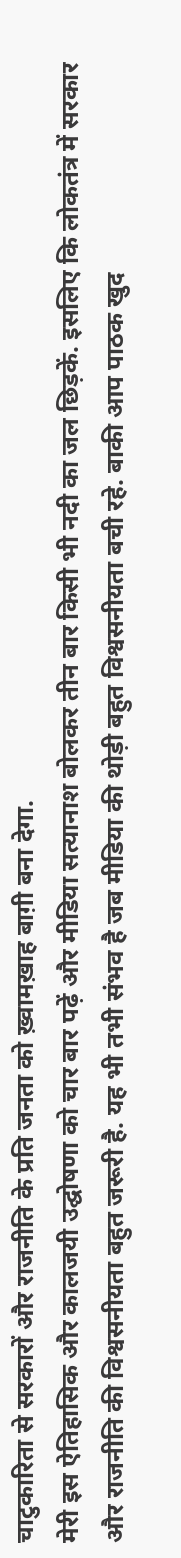चाटुकारिता से सरकारों और राजनीति के प्रति जनता को ख़्वामख़ाह बाग़ी बना देगा.
मेरी इस ऐतिहासिक और कालजयी उद्घोषणा को चार बार पढ़ें और मीडिया सत्यानाश बोलकर तीन बार किसी भी नदी का जल छिड़कें. इसलिए कि लोकतंत्र में सरकार और राजनीति की विश्वसनीयता बहुत जरूरी है. यह भी तभी संभव है जब मीडिया की थोड़ी बहुत विश्वसनीयता बची रहे. बाकी आप पाठक खुद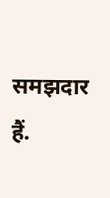समझदार हैं.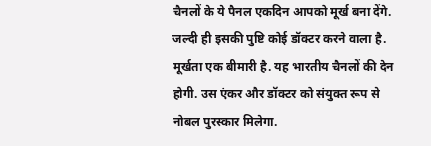चैनलों के ये पैनल एकदिन आपको मूर्ख बना देंगे. जल्दी ही इसकी पुष्टि कोई डॉक्टर करने वाला है. मूर्खता एक बीमारी है. यह भारतीय चैनलों की देन होगी. उस एंकर और डॉक्टर को संयुक्त रूप से नोबल पुरस्कार मिलेगा.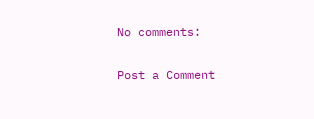No comments:

Post a Comment